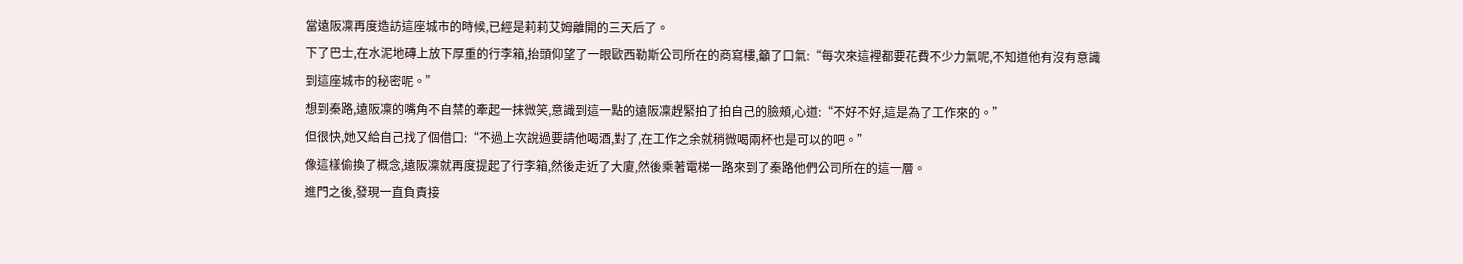當遠阪凜再度造訪這座城市的時候,已經是莉莉艾姆離開的三天后了。
下了巴士,在水泥地磚上放下厚重的行李箱,抬頭仰望了一眼歐西勒斯公司所在的商寫樓,籲了口氣:“每次來這裡都要花費不少力氣呢,不知道他有沒有意識到這座城市的秘密呢。”
想到秦路,遠阪凜的嘴角不自禁的牽起一抹微笑,意識到這一點的遠阪凜趕緊拍了拍自己的臉頰,心道:“不好不好,這是為了工作來的。”
但很快,她又給自己找了個借口:“不過上次說過要請他喝酒,對了,在工作之余就稍微喝兩杯也是可以的吧。”
像這樣偷換了概念,遠阪凜就再度提起了行李箱,然後走近了大廈,然後乘著電梯一路來到了秦路他們公司所在的這一層。
進門之後,發現一直負責接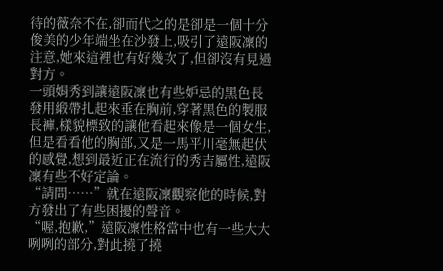待的薇奈不在,卻而代之的是卻是一個十分俊美的少年端坐在沙發上,吸引了遠阪凜的注意,她來這裡也有好幾次了,但卻沒有見過對方。
一頭娟秀到讓遠阪凜也有些妒忌的黑色長發用緞帶扎起來垂在胸前,穿著黑色的製服長褲,樣貌標致的讓他看起來像是一個女生,但是看看他的胸部,又是一馬平川毫無起伏的感覺,想到最近正在流行的秀吉屬性,遠阪凜有些不好定論。
“請問……”就在遠阪凜觀察他的時候,對方發出了有些困擾的聲音。
“喔,抱歉,”遠阪凜性格當中也有一些大大咧咧的部分,對此撓了撓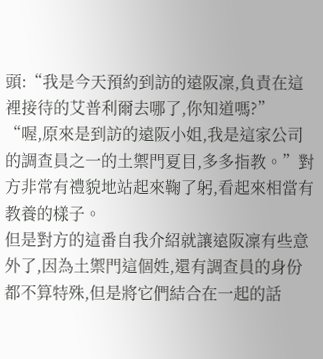頭:“我是今天預約到訪的遠阪凜,負責在這裡接待的艾普利爾去哪了,你知道嗎?”
“喔,原來是到訪的遠阪小姐,我是這家公司的調查員之一的土禦門夏目,多多指教。”對方非常有禮貌地站起來鞠了躬,看起來相當有教養的樣子。
但是對方的這番自我介紹就讓遠阪凜有些意外了,因為土禦門這個姓,還有調查員的身份都不算特殊,但是將它們結合在一起的話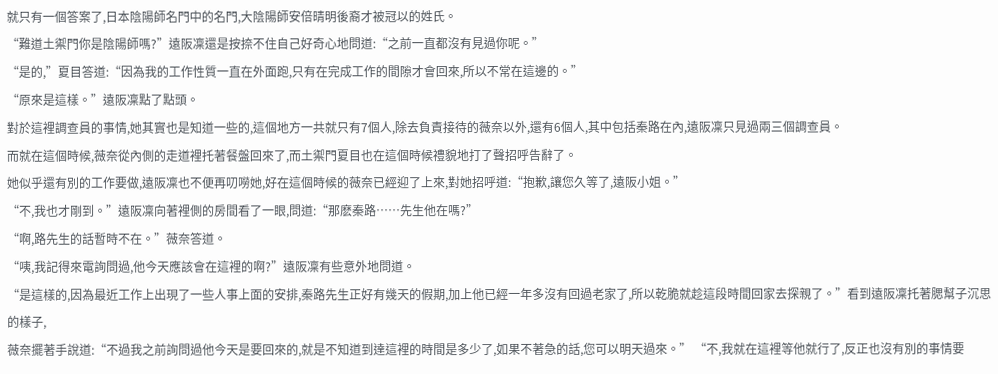就只有一個答案了,日本陰陽師名門中的名門,大陰陽師安倍晴明後裔才被冠以的姓氏。
“難道土禦門你是陰陽師嗎?”遠阪凜還是按捺不住自己好奇心地問道:“之前一直都沒有見過你呢。”
“是的,”夏目答道:“因為我的工作性質一直在外面跑,只有在完成工作的間隙才會回來,所以不常在這邊的。”
“原來是這樣。”遠阪凜點了點頭。
對於這裡調查員的事情,她其實也是知道一些的,這個地方一共就只有7個人,除去負責接待的薇奈以外,還有6個人,其中包括秦路在內,遠阪凜只見過兩三個調查員。
而就在這個時候,薇奈從內側的走道裡托著餐盤回來了,而土禦門夏目也在這個時候禮貌地打了聲招呼告辭了。
她似乎還有別的工作要做,遠阪凜也不便再叨嘮她,好在這個時候的薇奈已經迎了上來,對她招呼道:“抱歉,讓您久等了,遠阪小姐。”
“不,我也才剛到。”遠阪凜向著裡側的房間看了一眼,問道:“那麽秦路……先生他在嗎?”
“啊,路先生的話暫時不在。”薇奈答道。
“咦,我記得來電詢問過,他今天應該會在這裡的啊?”遠阪凜有些意外地問道。
“是這樣的,因為最近工作上出現了一些人事上面的安排,秦路先生正好有幾天的假期,加上他已經一年多沒有回過老家了,所以乾脆就趁這段時間回家去探親了。”看到遠阪凜托著腮幫子沉思的樣子,
薇奈擺著手說道:“不過我之前詢問過他今天是要回來的,就是不知道到達這裡的時間是多少了,如果不著急的話,您可以明天過來。” “不,我就在這裡等他就行了,反正也沒有別的事情要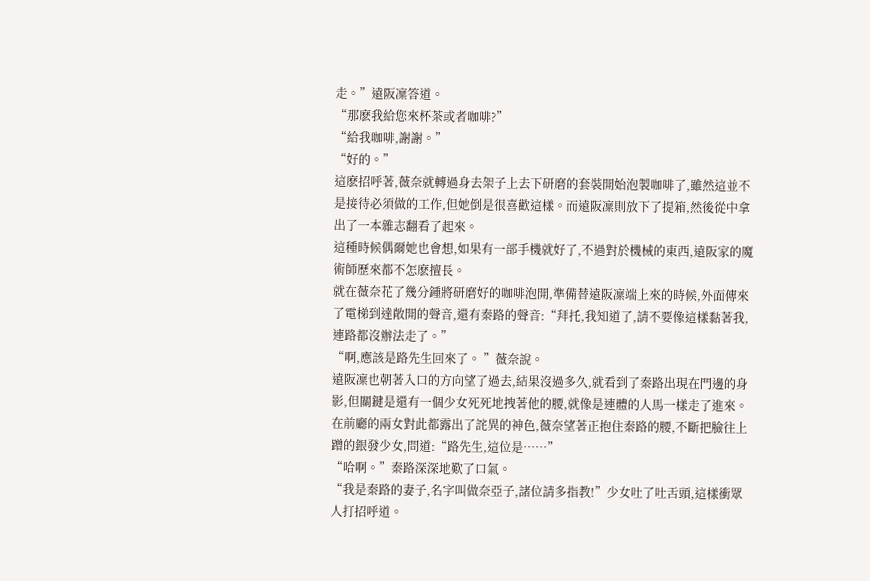走。”遠阪凜答道。
“那麽我給您來杯茶或者咖啡?”
“給我咖啡,謝謝。”
“好的。”
這麽招呼著,薇奈就轉過身去架子上去下研磨的套裝開始泡製咖啡了,雖然這並不是接待必須做的工作,但她倒是很喜歡這樣。而遠阪凜則放下了提箱,然後從中拿出了一本雜志翻看了起來。
這種時候偶爾她也會想,如果有一部手機就好了,不過對於機械的東西,遠阪家的魔術師歷來都不怎麽擅長。
就在薇奈花了幾分鍾將研磨好的咖啡泡開,準備替遠阪凜端上來的時候,外面傳來了電梯到達敞開的聲音,還有秦路的聲音:“拜托,我知道了,請不要像這樣黏著我,連路都沒辦法走了。”
“啊,應該是路先生回來了。 ”薇奈說。
遠阪凜也朝著入口的方向望了過去,結果沒過多久,就看到了秦路出現在門邊的身影,但關鍵是還有一個少女死死地拽著他的腰,就像是連體的人馬一樣走了進來。
在前廳的兩女對此都露出了詫異的神色,薇奈望著正抱住秦路的腰,不斷把臉往上蹭的銀發少女,問道:“路先生,這位是……”
“哈啊。”秦路深深地歎了口氣。
“我是秦路的妻子,名字叫做奈亞子,諸位請多指教!”少女吐了吐舌頭,這樣衝眾人打招呼道。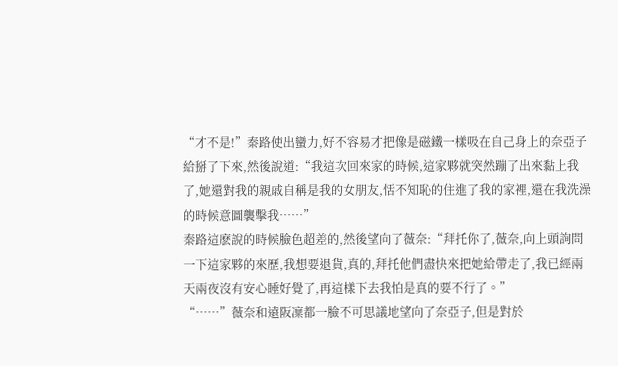“才不是!”秦路使出蠻力,好不容易才把像是磁鐵一樣吸在自己身上的奈亞子給掰了下來,然後說道:“我這次回來家的時候,這家夥就突然蹦了出來黏上我了,她還對我的親戚自稱是我的女朋友,恬不知恥的住進了我的家裡,還在我洗澡的時候意圖襲擊我……”
秦路這麽說的時候臉色超差的,然後望向了薇奈:“拜托你了,薇奈,向上頭詢問一下這家夥的來歷,我想要退貨,真的,拜托他們盡快來把她給帶走了,我已經兩天兩夜沒有安心睡好覺了,再這樣下去我怕是真的要不行了。”
“……”薇奈和遠阪凜都一臉不可思議地望向了奈亞子,但是對於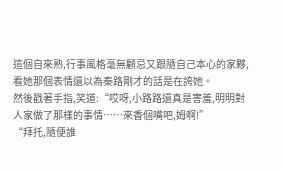這個自來熟,行事風格毫無顧忌又跟隨自己本心的家夥,看她那個表情還以為秦路剛才的話是在誇她。
然後戳著手指,笑道:“哎呀,小路路還真是害羞,明明對人家做了那樣的事情……來香個嘴吧,姆啊!”
“拜托,隨便誰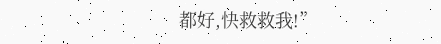都好,快救救我!”